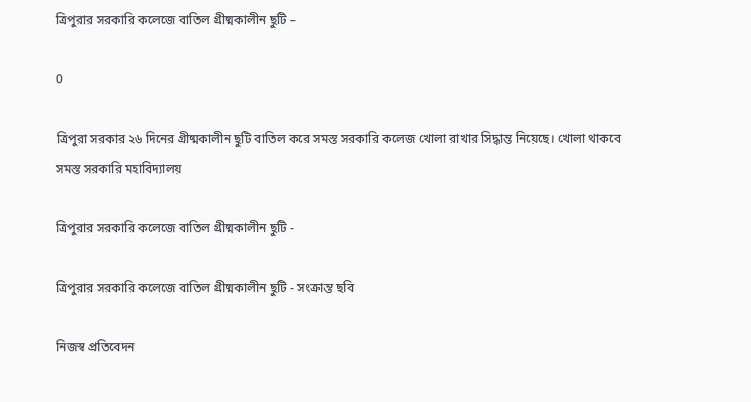ত্রিপুরার সরকারি কলেজে বাতিল গ্রীষ্মকালীন ছুটি –

0

ত্রিপুরা সরকার ২৬ দিনের গ্রীষ্মকালীন ছুটি বাতিল করে সমস্ত সরকারি কলেজ খোলা রাখার সিদ্ধান্ত নিয়েছে। খোলা থাকবে সমস্ত সরকারি মহাবিদ্যালয়

ত্রিপুরার সরকারি কলেজে বাতিল গ্রীষ্মকালীন ছুটি -

ত্রিপুরার সরকারি কলেজে বাতিল গ্রীষ্মকালীন ছুটি - সংক্রান্ত ছবি

নিজস্ব প্রতিবেদন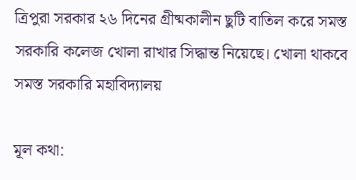ত্রিপুরা সরকার ২৬ দিনের গ্রীষ্মকালীন ছুটি বাতিল করে সমস্ত সরকারি কলেজ খোলা রাখার সিদ্ধান্ত নিয়েছে। খোলা থাকবে সমস্ত সরকারি মহাবিদ্যালয়

মূল কথা: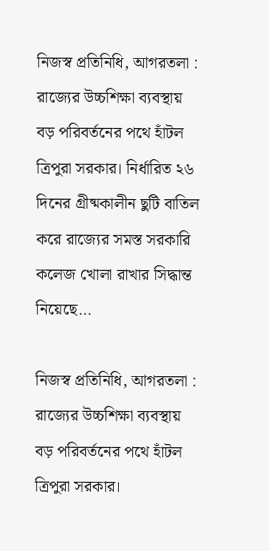নিজস্ব প্রতিনিধি, আগরতলা : রাজ্যের উচ্চশিক্ষা ব্যবস্থায় বড় পরিবর্তনের পথে হাঁটল ত্রিপুরা সরকার। নির্ধারিত ২৬ দিনের গ্রীষ্মকালীন ছুটি বাতিল করে রাজ্যের সমস্ত সরকারি কলেজ খোলা রাখার সিদ্ধান্ত নিয়েছে…

নিজস্ব প্রতিনিধি, আগরতলা : রাজ্যের উচ্চশিক্ষা ব্যবস্থায় বড় পরিবর্তনের পথে হাঁটল ত্রিপুরা সরকার।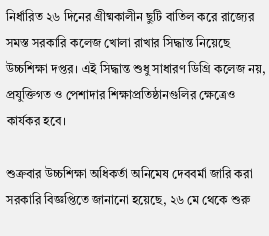নির্ধারিত ২৬ দিনের গ্রীষ্মকালীন ছুটি বাতিল করে রাজ্যের সমস্ত সরকারি কলেজ খোলা রাখার সিদ্ধান্ত নিয়েছে উচ্চশিক্ষা দপ্তর। এই সিদ্ধান্ত শুধু সাধারণ ডিগ্রি কলেজ নয়, প্রযুক্তিগত ও পেশাদার শিক্ষাপ্রতিষ্ঠানগুলির ক্ষেত্রেও কার্যকর হবে।

শুক্রবার উচ্চশিক্ষা অধিকর্তা অনিমেষ দেববর্মা জারি করা সরকারি বিজ্ঞপ্তিতে জানানো হয়েছে, ২৬ মে থেকে শুরু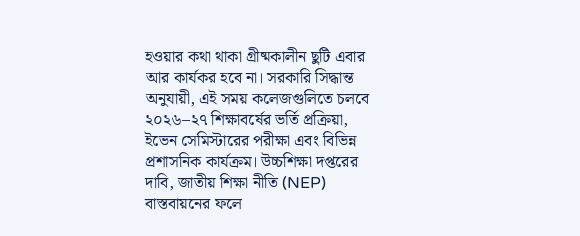হওয়ার কথা থাকা গ্রীষ্মকালীন ছুটি এবার আর কার্যকর হবে না। সরকারি সিদ্ধান্ত অনুযায়ী, এই সময় কলেজগুলিতে চলবে ২০২৬–২৭ শিক্ষাবর্ষের ভর্তি প্রক্রিয়া, ইভেন সেমিস্টারের পরীক্ষা এবং বিভিন্ন প্রশাসনিক কার্যক্রম। উচ্চশিক্ষা দপ্তরের দাবি, জাতীয় শিক্ষা নীতি (NEP) বাস্তবায়নের ফলে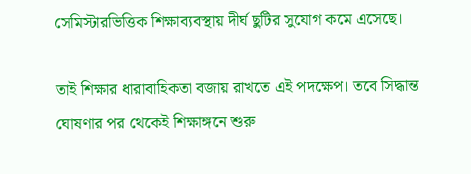সেমিস্টারভিত্তিক শিক্ষাব্যবস্থায় দীর্ঘ ছুটির সুযোগ কমে এসেছে।

তাই শিক্ষার ধারাবাহিকতা বজায় রাখতে এই পদক্ষেপ। তবে সিদ্ধান্ত ঘোষণার পর থেকেই শিক্ষাঙ্গনে শুরু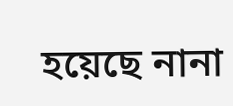হয়েছে নানা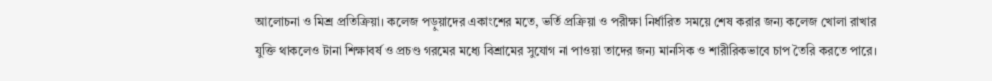আলোচনা ও মিশ্র প্রতিক্রিয়া। কলেজ পড়ুয়াদের একাংশের মতে, ভর্তি প্রক্রিয়া ও পরীক্ষা নির্ধারিত সময়ে শেষ করার জন্য কলেজ খোলা রাখার যুক্তি থাকলেও টানা শিক্ষাবর্ষ ও প্রচণ্ড গরমের মধ্যে বিশ্রামের সুযোগ না পাওয়া তাদের জন্য মানসিক ও শারীরিকভাবে চাপ তৈরি করতে পারে।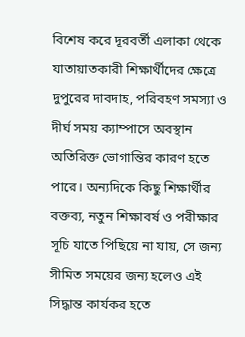বিশেষ করে দূরবর্তী এলাকা থেকে যাতায়াতকারী শিক্ষার্থীদের ক্ষেত্রে দুপুরের দাবদাহ, পরিবহণ সমস্যা ও দীর্ঘ সময় ক্যাম্পাসে অবস্থান অতিরিক্ত ভোগান্তির কারণ হতে পারে। অন্যদিকে কিছু শিক্ষার্থীর বক্তব্য, নতুন শিক্ষাবর্ষ ও পরীক্ষার সূচি যাতে পিছিয়ে না যায়, সে জন্য সীমিত সময়ের জন্য হলেও এই সিদ্ধান্ত কার্যকর হতে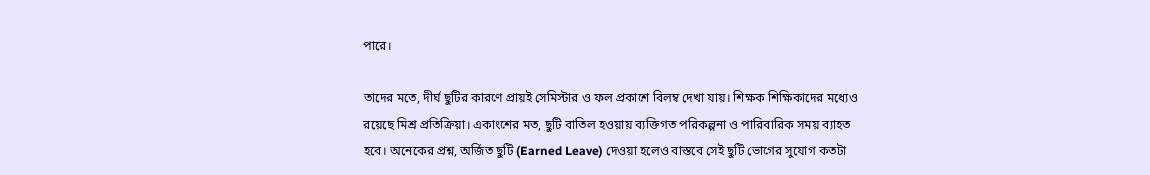পারে।

তাদের মতে, দীর্ঘ ছুটির কারণে প্রায়ই সেমিস্টার ও ফল প্রকাশে বিলম্ব দেখা যায়। শিক্ষক শিক্ষিকাদের মধ্যেও রয়েছে মিশ্র প্রতিক্রিয়া। একাংশের মত, ছুটি বাতিল হওয়ায় ব্যক্তিগত পরিকল্পনা ও পারিবারিক সময় ব্যাহত হবে। অনেকের প্রশ্ন, অর্জিত ছুটি (Earned Leave) দেওয়া হলেও বাস্তবে সেই ছুটি ভোগের সুযোগ কতটা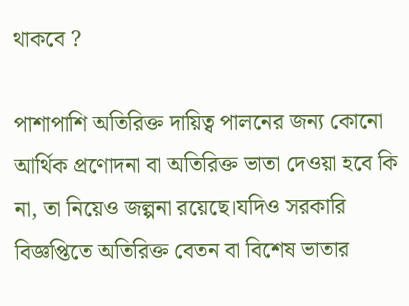থাকবে ?

পাশাপাশি অতিরিক্ত দায়িত্ব পালনের জন্য কোনো আর্থিক প্রণোদনা বা অতিরিক্ত ভাতা দেওয়া হবে কি না, তা নিয়েও জল্পনা রয়েছে।যদিও সরকারি বিজ্ঞপ্তিতে অতিরিক্ত বেতন বা বিশেষ ভাতার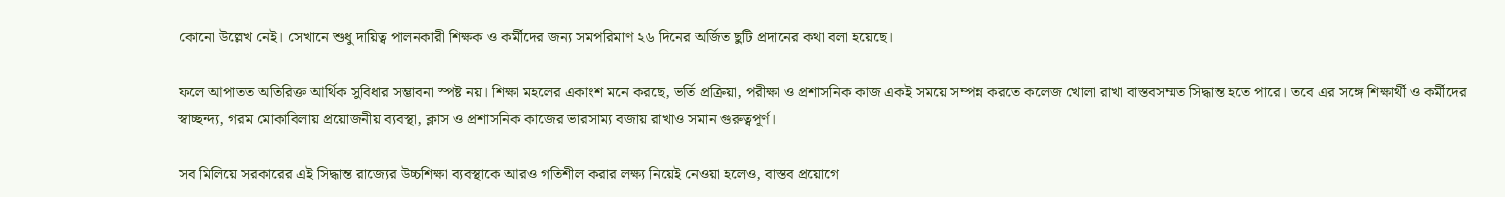কোনো উল্লেখ নেই। সেখানে শুধু দায়িত্ব পালনকারী শিক্ষক ও কর্মীদের জন্য সমপরিমাণ ২৬ দিনের অর্জিত ছুটি প্রদানের কথা বলা হয়েছে।

ফলে আপাতত অতিরিক্ত আর্থিক সুবিধার সম্ভাবনা স্পষ্ট নয়। শিক্ষা মহলের একাংশ মনে করছে, ভর্তি প্রক্রিয়া, পরীক্ষা ও প্রশাসনিক কাজ একই সময়ে সম্পন্ন করতে কলেজ খোলা রাখা বাস্তবসম্মত সিদ্ধান্ত হতে পারে। তবে এর সঙ্গে শিক্ষার্থী ও কর্মীদের স্বাচ্ছন্দ্য, গরম মোকাবিলায় প্রয়োজনীয় ব্যবস্থা, ক্লাস ও প্রশাসনিক কাজের ভারসাম্য বজায় রাখাও সমান গুরুত্বপূর্ণ।

সব মিলিয়ে সরকারের এই সিদ্ধান্ত রাজ্যের উচ্চশিক্ষা ব্যবস্থাকে আরও গতিশীল করার লক্ষ্য নিয়েই নেওয়া হলেও, বাস্তব প্রয়োগে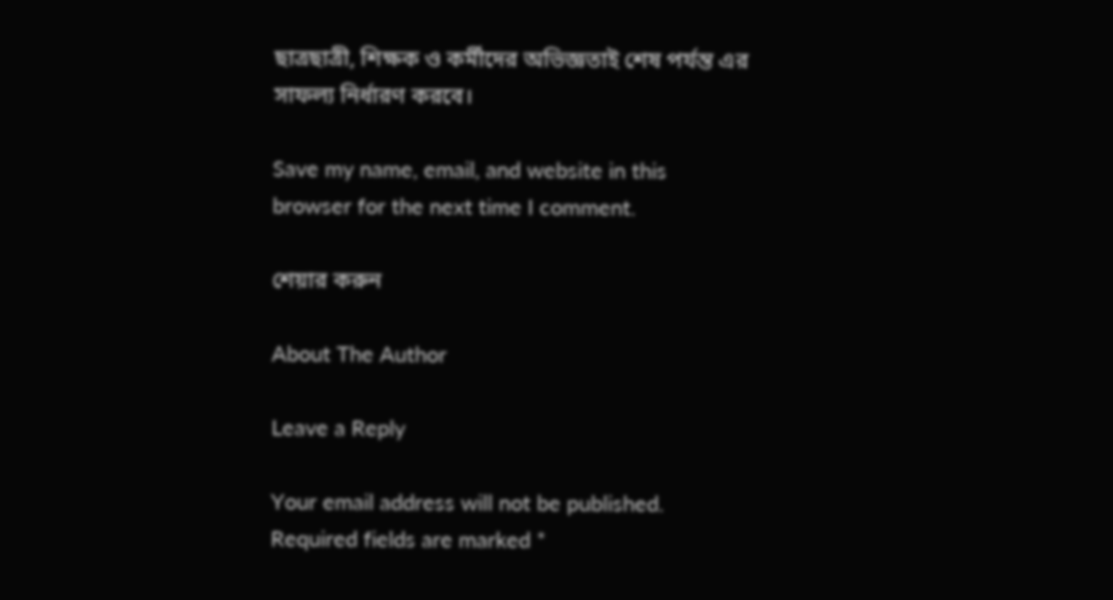ছাত্রছাত্রী, শিক্ষক ও কর্মীদের অভিজ্ঞতাই শেষ পর্যন্ত এর সাফল্য নির্ধারণ করবে।

Save my name, email, and website in this browser for the next time I comment.

শেয়ার করুন

About The Author

Leave a Reply

Your email address will not be published. Required fields are marked *